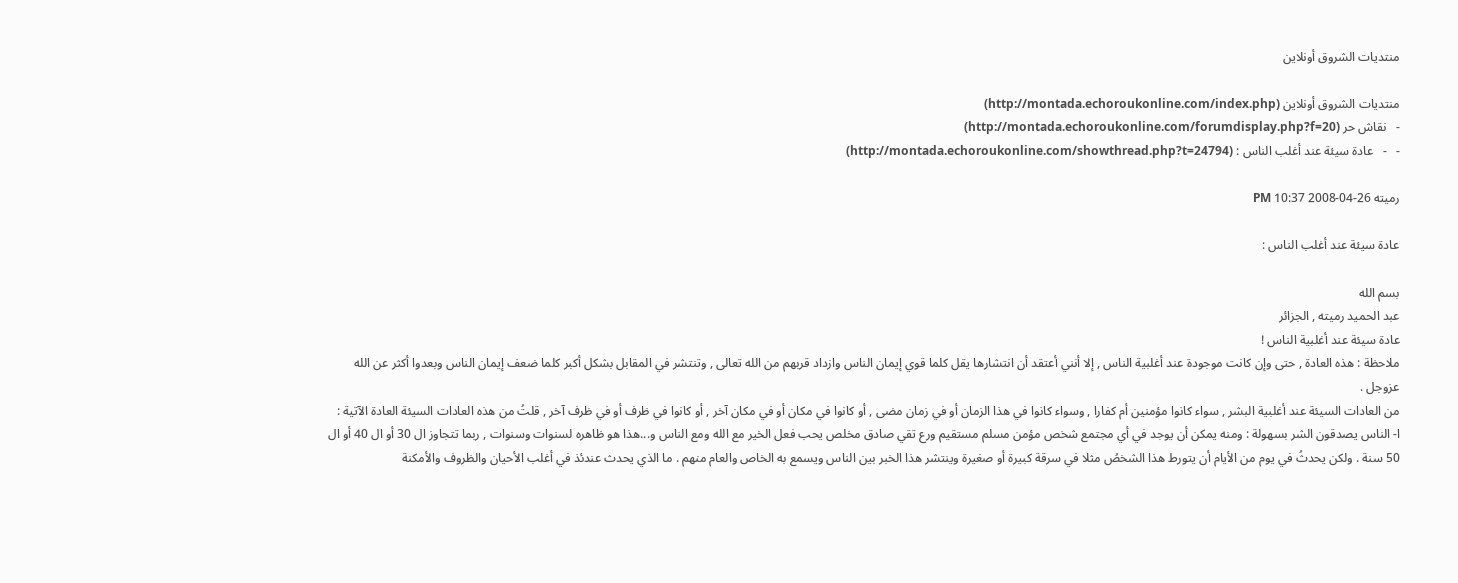منتديات الشروق أونلاين

منتديات الشروق أونلاين (http://montada.echoroukonline.com/index.php)
-   نقاش حر (http://montada.echoroukonline.com/forumdisplay.php?f=20)
-   -   عادة سيئة عند أغلب الناس : (http://montada.echoroukonline.com/showthread.php?t=24794)

رميته 26-04-2008 10:37 PM

عادة سيئة عند أغلب الناس :

بسم الله
عبد الحميد رميته , الجزائر
عادة سيئة عند أغلبية الناس !
ملاحظة : هذه العادة , حتى وإن كانت موجودة عند أغلبية الناس , إلا أنني أعتقد أن انتشارها يقل كلما قوي إيمان الناس وازداد قربهم من الله تعالى , وتنتشر في المقابل بشكل أكبر كلما ضعف إيمان الناس وبعدوا أكثر عن الله عزوجل .
من العادات السيئة عند أغلبية البشر , سواء كانوا مؤمنين أم كفارا , وسواء كانوا في هذا الزمان أو في زمان مضى , أو كانوا في مكان أو في مكان آخر , أو كانوا في ظرف أو في ظرف آخر , قلتُ من هذه العادات السيئة العادة الآتية :
ا- الناس يصدقون الشر بسهولة : ومنه يمكن أن يوجد في أي مجتمع شخص مؤمن مسلم مستقيم ورع تقي صادق مخلص يحب فعل الخير مع الله ومع الناس و...هذا هو ظاهره لسنوات وسنوات , ربما تتجاوز ال 30 أو ال 40 أو ال 50 سنة . ولكن يحدثُ في يوم من الأيام أن يتورط هذا الشخصُ مثلا في سرقة كبيرة أو صغيرة وينتشر هذا الخبر بين الناس ويسمع به الخاص والعام منهم . ما الذي يحدث عندئذ في أغلب الأحيان والظروف والأمكنة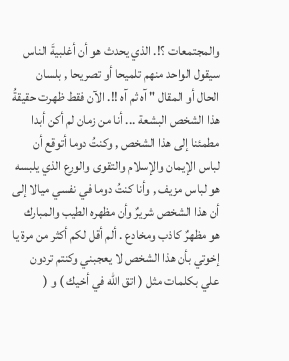والمجتمعات ؟!. الذي يحدث هو أن أغلبيةَ الناس سيقول الواحد منهم تلميحا أو تصريحا , بلسان الحال أو المقال " آه ثم آه !!. الآن فقط ظهرت حقيقةُ هذا الشخص البشعة ... أنا من زمان لم أكن أبدا مطمئنا إلى هذا الشخص , وكنتُ دوما أتوقع أن لباس الإيمان والإسلام والتقوى والورع الذي يلبسه هو لباس مزيف , وأنا كنتُ دوما في نفسي ميالا إلى أن هذا الشخص شريرٌ وأن مظهره الطيب والمبارك هو مظهرٌ كاذب ومخادع . ألم أقل لكم أكثر من مرة يا إخوتي بأن هذا الشخص لا يعجبني وكنتم تردون علي بكلمات مثل ( اتق الله في أخيك ) و (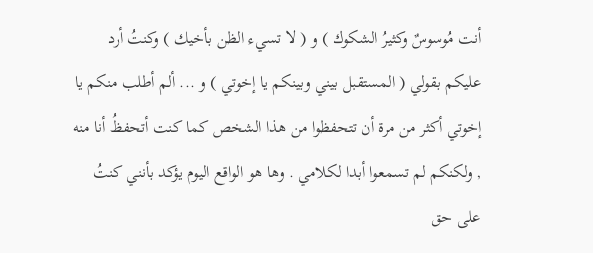أنت مُوسوسٌ وكثيرُ الشكوك ) و ( لا تسيء الظن بأخيك ) وكنتُ أرد عليكم بقولي ( المستقبل بيني وبينكم يا إخوتي ) و ... ألم أطلب منكم يا إخوتي أكثر من مرة أن تتحفظوا من هذا الشخص كما كنت أتحفظُ أنا منه , ولكنكم لم تسمعوا أبدا لكلامي . وها هو الواقع اليوم يؤكد بأنني كنتُ على حق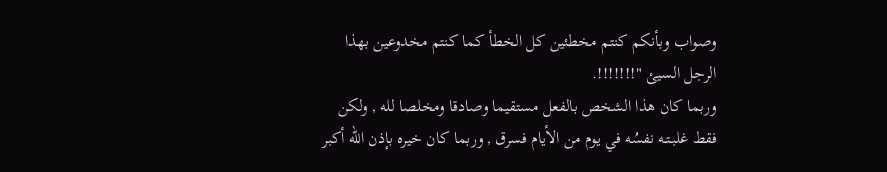وصواب وبأنكم كنتم مخطئين كل الخطأ كما كنتم مخدوعين بهذا الرجل السيئ "!!!!!!!.
وربما كان هذا الشخص بالفعل مستقيما وصادقا ومخلصا لله , ولكن فقط غلبـتـه نفسُه في يوم من الأيام فسرق , وربما كان خيره بإذن الله أكبر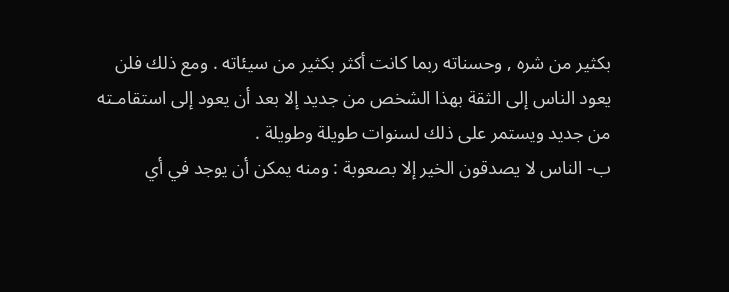بكثير من شره , وحسناته ربما كانت أكثر بكثير من سيئاته . ومع ذلك فلن يعود الناس إلى الثقة بهذا الشخص من جديد إلا بعد أن يعود إلى استقامـته من جديد ويستمر على ذلك لسنوات طويلة وطويلة .
ب- الناس لا يصدقون الخير إلا بصعوبة : ومنه يمكن أن يوجد في أي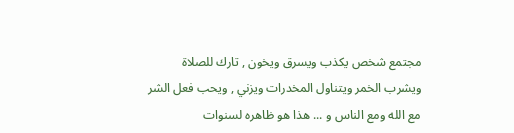مجتمع شخص يكذب ويسرق ويخون , تارك للصلاة ويشرب الخمر ويتناول المخدرات ويزني , ويحب فعل الشر مع الله ومع الناس و ... هذا هو ظاهره لسنوات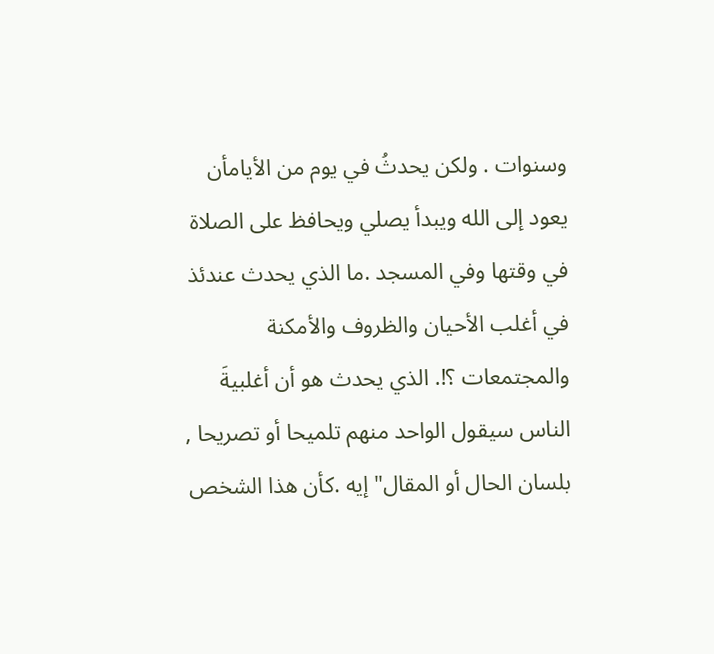وسنوات . ولكن يحدثُ في يوم من الأيامأن يعود إلى الله ويبدأ يصلي ويحافظ على الصلاة في وقتها وفي المسجد .ما الذي يحدث عندئذ في أغلب الأحيان والظروف والأمكنة والمجتمعات ؟!. الذي يحدث هو أن أغلبيةَ الناس سيقول الواحد منهم تلميحا أو تصريحا , بلسان الحال أو المقال" إيه .كأن هذا الشخص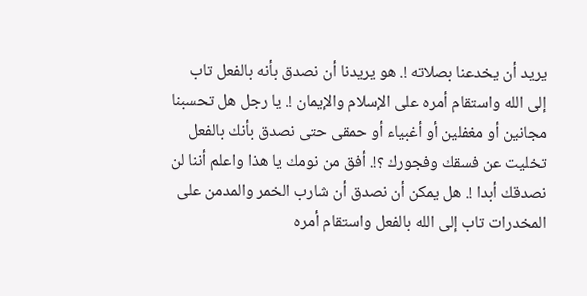يريد أن يخدعنا بصلاته !. هو يريدنا أن نصدق بأنه بالفعل تاب إلى الله واستقام أمره على الإسلام والإيمان !. يا رجل هل تحسبنا مجانين أو مغفلين أو أغبياء أو حمقى حتى نصدق بأنك بالفعل تخليت عن فسقك وفجورك ؟!. أفق من نومك يا هذا واعلم أننا لن نصدقك أبدا !. هل يمكن أن نصدق أن شارب الخمر والمدمن على المخدرات تاب إلى الله بالفعل واستقام أمره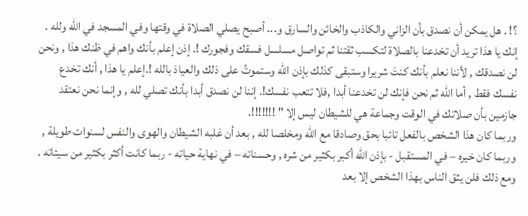؟! . هل يمكن أن نصدق بأن الزاني والكاذب والخائن والسارق و... أصبح يصلي الصلاة في وقتها وفي المسجد في الله ولله .
إنك يا هذا تريد أن تخدعنا بالصلاة لتكسب ثقتنا ثم تواصل مسلسل فسقك وفجورك !. إذن إعلم بأنك واهم في ظنك هذا , ونحن لن نصدقك , لأننا نعلم بأنك كنتَ شريرا وستبقى كذلك بإذن الله وستموتُ على ذلك والعياذ بالله !.إعلم يا هذا , أنك تخدع نفسك فقط , أما الله ثم نحن فإنك لن تخدعنا أبدا ,فلا تتعب نفسك!. إننا لن نصدق أبدا بأنك تصلي لله , وإنما نحن نعتقد جازمين بأن صلاتك في الوقت وجماعة هي للشيطان ليس إلا " !!!!!!!.
وربما كان هذا الشخص بالفعل تائبا بحق وصادقا مع الله ومخلصا لله , بعد أن غلبه الشيطان والهوى والنفس لسنوات طويلة , وربما كان خيره – في المستقبل - بإذن الله أكبر بكثير من شره , وحسناته – في نهاية حياته - ربما كانت أكثر بكثير من سيئاته . ومع ذلك فلن يثق الناس بهذا الشخص إلا بعد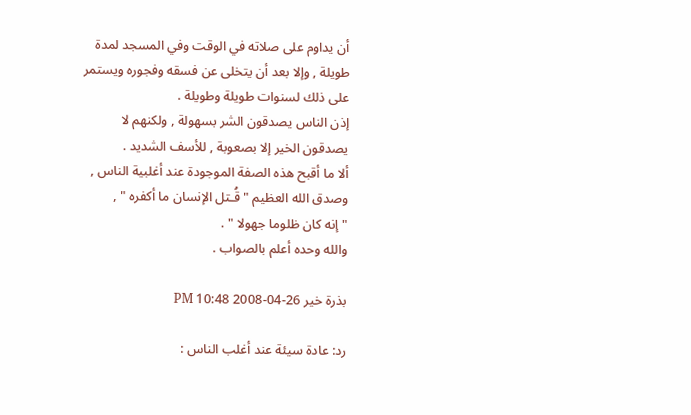أن يداوم على صلاته في الوقت وفي المسجد لمدة طويلة , وإلا بعد أن يتخلى عن فسقه وفجوره ويستمر على ذلك لسنوات طويلة وطويلة .
إذن الناس يصدقون الشر بسهولة , ولكنهم لا يصدقون الخير إلا بصعوبة , للأسف الشديد .
ألا ما أقبح هذه الصفة الموجودة عند أغلبية الناس , وصدق الله العظيم " قُـتل الإنسان ما أكفره " ,
" إنه كان ظلوما جهولا " .
والله وحده أعلم بالصواب .

بذرة خير 26-04-2008 10:48 PM

رد: عادة سيئة عند أغلب الناس :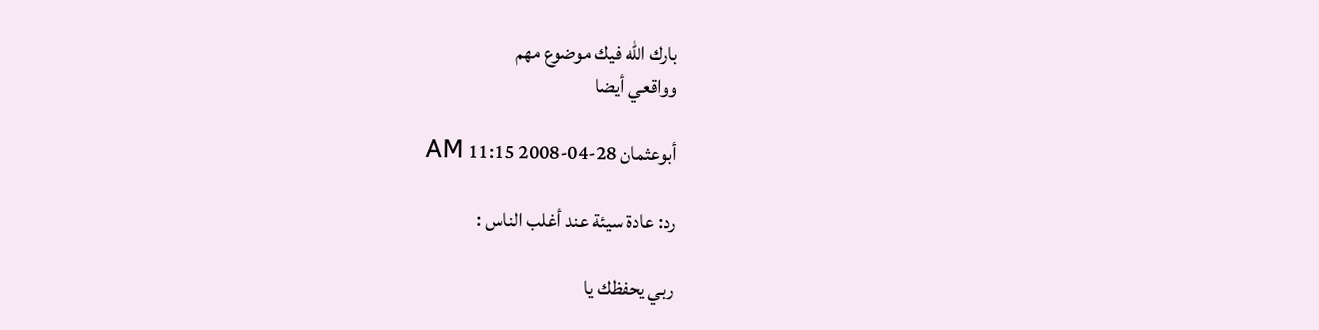بارك الله فيك موضوع مهم
وواقعي أيضا

أبوعثمان 28-04-2008 11:15 AM

رد: عادة سيئة عند أغلب الناس :

ربي يحفظك يا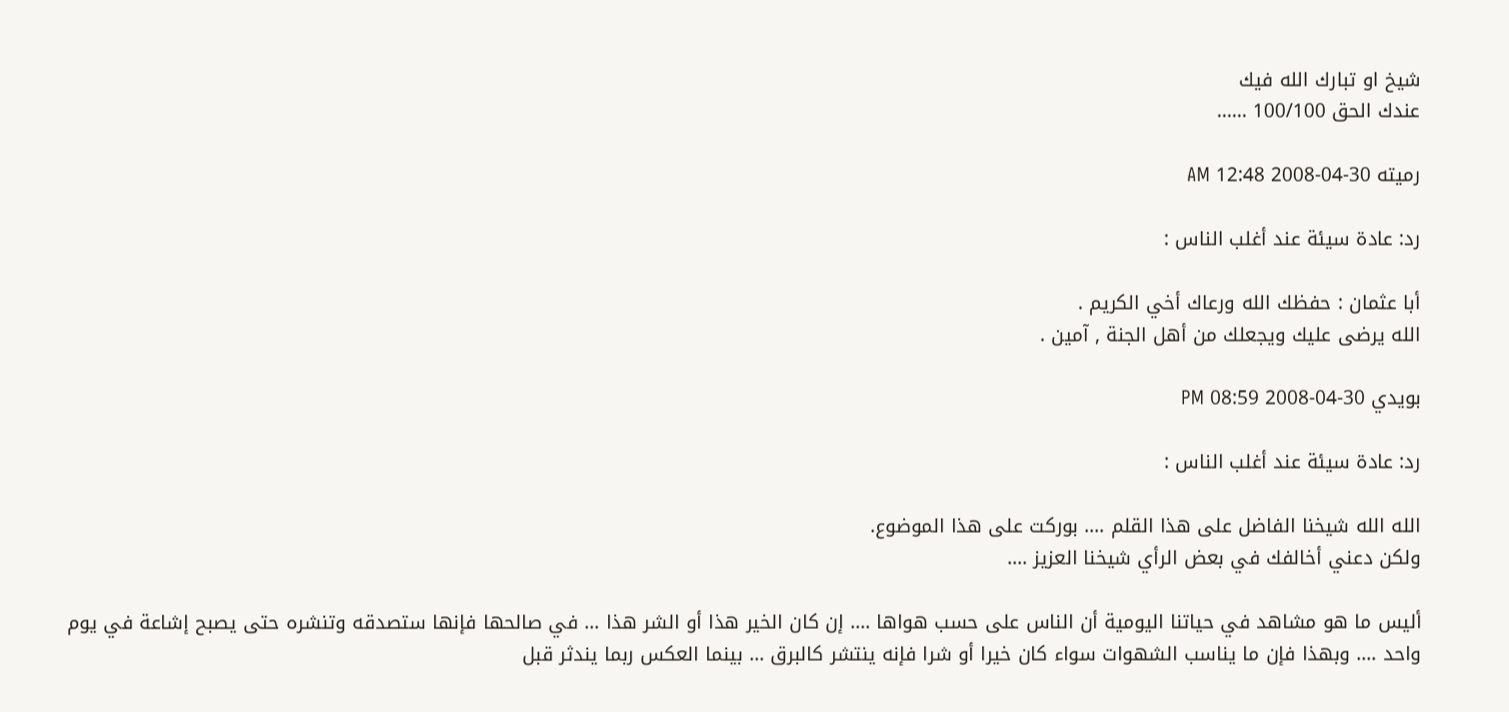شيخ او تبارك الله فيك
عندك الحق 100/100 ......

رميته 30-04-2008 12:48 AM

رد: عادة سيئة عند أغلب الناس :

أبا عثمان : حفظك الله ورعاك أخي الكريم .
الله يرضى عليك ويجعلك من أهل الجنة , آمين .

بويدي 30-04-2008 08:59 PM

رد: عادة سيئة عند أغلب الناس :

الله الله شيخنا الفاضل على هذا القلم .... بوركت على هذا الموضوع.
ولكن دعني أخالفك في بعض الرأي شيخنا العزيز ....

أليس ما هو مشاهد في حياتنا اليومية أن الناس على حسب هواها .... إن كان الخير هذا أو الشر هذا ... في صالحها فإنها ستصدقه وتنشره حتى يصبح إشاعة في يوم واحد .... وبهذا فإن ما يناسب الشهوات سواء كان خيرا أو شرا فإنه ينتشر كالبرق ... بينما العكس ربما يندثر قبل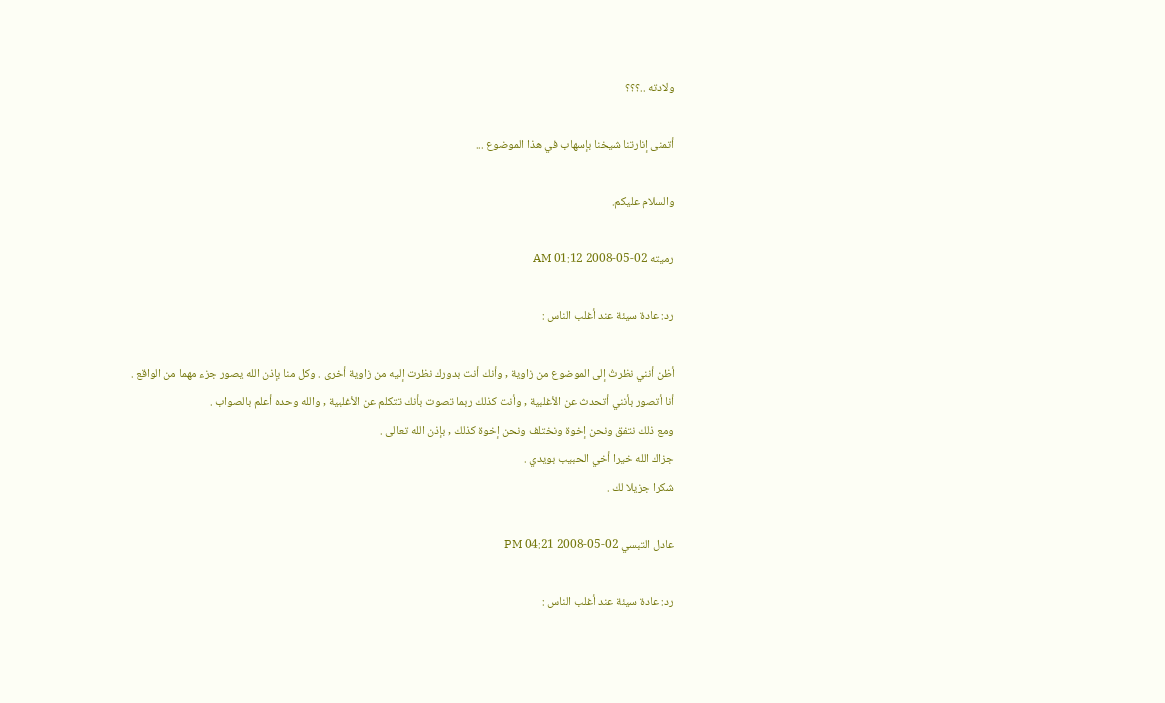ولادته ..؟؟؟

أتمنى إنارتنا شيخنا بإسهاب في هذا الموضوع ...

والسلام عليكم.

رميته 02-05-2008 01:12 AM

رد: عادة سيئة عند أغلب الناس :

أظن أنني نظرتُ إلى الموضوع من زاوية , وأنك أنت بدورك نظرت إليه من زاوية أخرى . وكل منا بإذن الله يصور جزء مهما من الواقع .
أنا أتصور بأنني أتحدث عن الأغلبية , وأنت كذلك ربما تصوت بأنك تتكلم عن الأغلبية , والله وحده أعلم بالصواب .
ومع ذلك نتفق ونحن إخوة ونختلف ونحن إخوة كذلك , بإذن الله تعالى .
جزاك الله خيرا أخي الحبيب بويدي .
شكرا جزيلا لك .

عادل التبسي 02-05-2008 04:21 PM

رد: عادة سيئة عند أغلب الناس :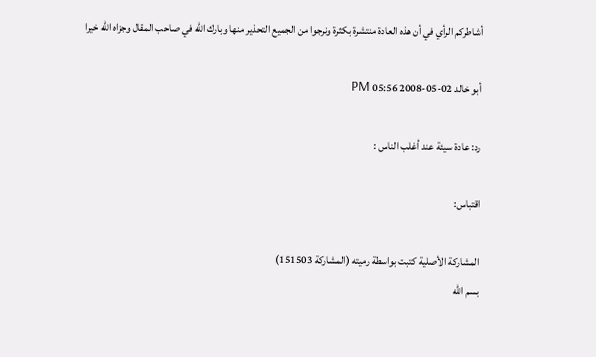أشاطركم الرأي في أن هذه العادة منتشرة بكثرة ونرجوا من الجميع التحذير منها وبارك الله في صاحب المقال وجزاه الله خيرا

أبو خالد 02-05-2008 05:56 PM

رد: عادة سيئة عند أغلب الناس :

اقتباس:

المشاركة الأصلية كتبت بواسطة رميته (المشاركة 151503)
بسم الله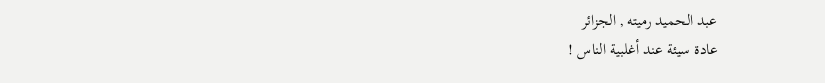عبد الحميد رميته , الجزائر
عادة سيئة عند أغلبية الناس !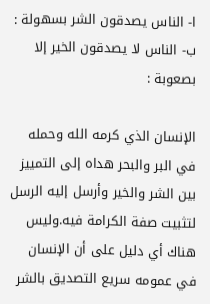ا- الناس يصدقون الشر بسهولة :
ب- الناس لا يصدقون الخير إلا بصعوبة :

الإنسان الذي كرمه الله وحمله في البر والبحر هداه إلى التمييز بين الشر والخير وأرسل إليه الرسل لتثبيت صفة الكرامة فيه.وليس هناك أي دليل على أن الإنسان في عمومه سريع التصديق بالشر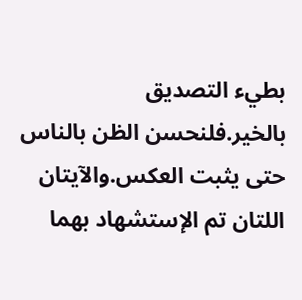بطيء التصديق بالخير.فلنحسن الظن بالناس حتى يثبت العكس.والآيتان اللتان تم الإستشهاد بهما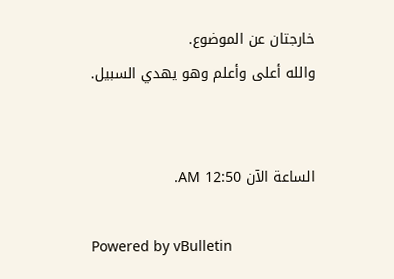خارجتان عن الموضوع.
والله أعلى وأعلم وهو يهدي السبيل.


الساعة الآن 12:50 AM.

Powered by vBulletin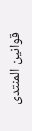قوانين المنتدى